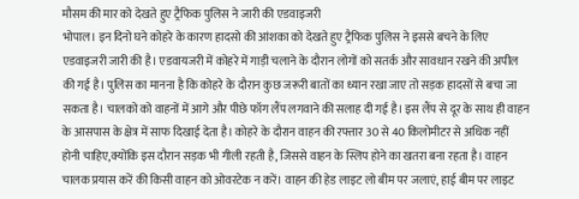मौसम की मार को देखते हुए ट्रैफिक पुलिस ने जारी की एडवाइजरी
भोपाल। इन दिनो घने कोहरे के कारण हादसो की आंशका को देखते हुए ट्रैफिक पुलिस ने इससे बचने के लिए एडवाइजरी जारी की है। एडवायजरी में कोहरे में गाड़ी चलाने के दौरान लोगों को सतर्क और सावधान रखने की अपील की गई है। पुलिस का मानना है कि कोहरे के दौरान कुछ जरूरी बातों का ध्यान रखा जाए तो सड़क हादसों से बचा जा सकता है। चालको को वाहनों में आगे और पीछे फॉग लैंप लगवाने की सलाह दी गई है। इस लैंप से दूर के साथ ही वाहन के आसपास के क्षेत्र में साफ दिखाई देता है। कोहरे के दौरान वाहन की रफ्तार 30 से 40 किलोमीटर से अधिक नहीं होनी चाहिए,क्योंकि इस दौरान सड़क भी गीली रहती है, जिससे वाहन के स्लिप होने का खतरा बना रहता है। वाहन चालक प्रयास करें की किसी वाहन को ओवरटेक न करें। वाहन की हेड लाइट लो बीम पर जलाएं, हाई बीम पर लाइट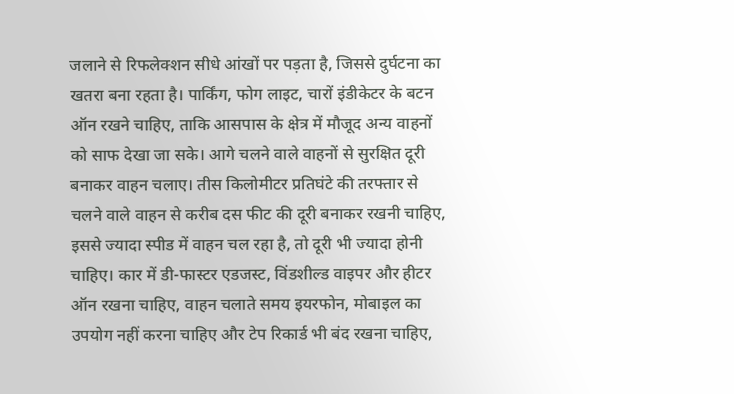जलाने से रिफलेक्शन सीधे आंखों पर पड़ता है, जिससे दुर्घटना का खतरा बना रहता है। पार्किंग, फोग लाइट, चारों इंडीकेटर के बटन ऑन रखने चाहिए, ताकि आसपास के क्षेत्र में मौजूद अन्य वाहनों को साफ देखा जा सके। आगे चलने वाले वाहनों से सुरक्षित दूरी बनाकर वाहन चलाए। तीस किलोमीटर प्रतिघंटे की तरफ्तार से चलने वाले वाहन से करीब दस फीट की दूरी बनाकर रखनी चाहिए, इससे ज्यादा स्पीड में वाहन चल रहा है, तो दूरी भी ज्यादा होनी चाहिए। कार में डी-फास्टर एडजस्ट, विंडशील्ड वाइपर और हीटर ऑन रखना चाहिए, वाहन चलाते समय इयरफोन, मोबाइल का उपयोग नहीं करना चाहिए और टेप रिकार्ड भी बंद रखना चाहिए,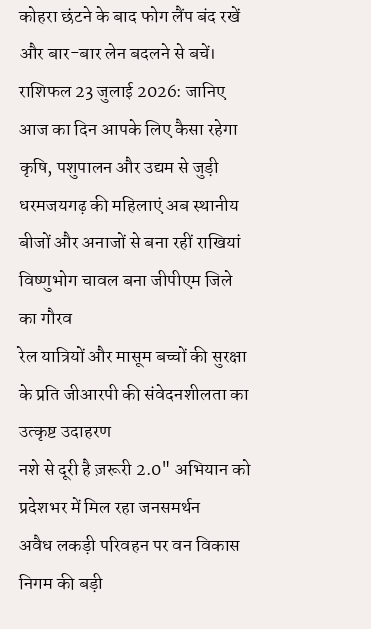कोहरा छंटने के बाद फोग लैंप बंद रखें और बार-बार लेन बदलने से बचें।
राशिफल 23 जुलाई 2026: जानिए आज का दिन आपके लिए कैसा रहेगा
कृषि, पशुपालन और उद्यम से जुड़ी धरमजयगढ़ की महिलाएं अब स्थानीय बीजों और अनाजों से बना रहीं राखियां
विष्णुभोग चावल बना जीपीएम जिले का गौरव
रेल यात्रियों और मासूम बच्चों की सुरक्षा के प्रति जीआरपी की संवेदनशीलता का उत्कृष्ट उदाहरण
नशे से दूरी है ज़रूरी 2.0" अभियान को प्रदेशभर में मिल रहा जनसमर्थन
अवैध लकड़ी परिवहन पर वन विकास निगम की बड़ी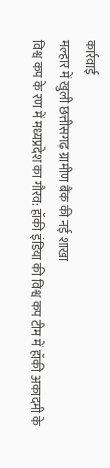कार्रवाई
मल्हार में खुली छत्तीसगढ़ ग्रामीण बैंक की नई शाखा
विश्व कप के रण में मध्यप्रदेश का गौरव: हॉकी इंडिया की विश्व कप टीम में हॉकी अकादमी के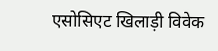एसोसिएट खिलाड़ी विवेक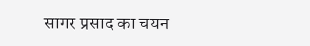सागर प्रसाद का चयन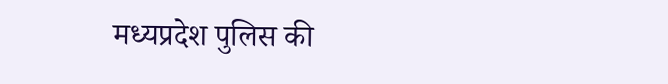मध्यप्रदेश पुलिस की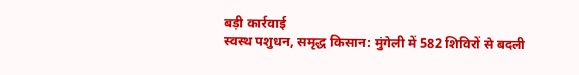बड़ी कार्रवाई
स्वस्थ पशुधन, समृद्ध किसान: मुंगेली में 582 शिविरों से बदली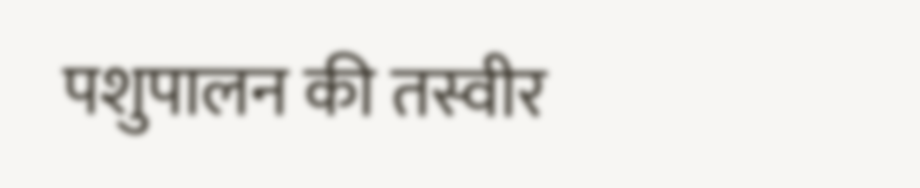पशुपालन की तस्वीर